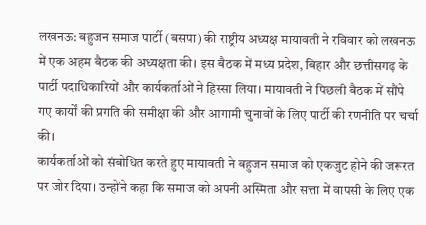लखनऊ: बहुजन समाज पार्टी (बसपा) की राष्ट्रीय अध्यक्ष मायावती ने रविवार को लखनऊ में एक अहम बैठक की अध्यक्षता की। इस बैठक में मध्य प्रदेश, बिहार और छत्तीसगढ़ के पार्टी पदाधिकारियों और कार्यकर्ताओं ने हिस्सा लिया। मायावती ने पिछली बैठक में सौंपे गए कार्यों की प्रगति की समीक्षा की और आगामी चुनावों के लिए पार्टी की रणनीति पर चर्चा की।
कार्यकर्ताओं को संबोधित करते हुए मायावती ने बहुजन समाज को एकजुट होने की जरूरत पर जोर दिया। उन्होंने कहा कि समाज को अपनी अस्मिता और सत्ता में वापसी के लिए एक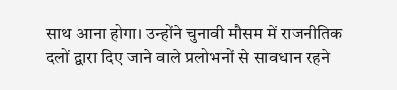साथ आना होगा। उन्होंने चुनावी मौसम में राजनीतिक दलों द्वारा दिए जाने वाले प्रलोभनों से सावधान रहने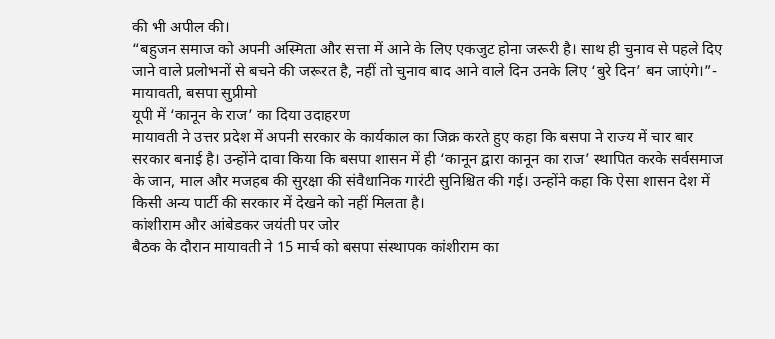की भी अपील की।
“बहुजन समाज को अपनी अस्मिता और सत्ता में आने के लिए एकजुट होना जरूरी है। साथ ही चुनाव से पहले दिए जाने वाले प्रलोभनों से बचने की जरूरत है, नहीं तो चुनाव बाद आने वाले दिन उनके लिए ‘बुरे दिन’ बन जाएंगे।”- मायावती, बसपा सुप्रीमो
यूपी में ‘कानून के राज’ का दिया उदाहरण
मायावती ने उत्तर प्रदेश में अपनी सरकार के कार्यकाल का जिक्र करते हुए कहा कि बसपा ने राज्य में चार बार सरकार बनाई है। उन्होंने दावा किया कि बसपा शासन में ही ‘कानून द्वारा कानून का राज’ स्थापित करके सर्वसमाज के जान, माल और मजहब की सुरक्षा की संवैधानिक गारंटी सुनिश्चित की गई। उन्होंने कहा कि ऐसा शासन देश में किसी अन्य पार्टी की सरकार में देखने को नहीं मिलता है।
कांशीराम और आंबेडकर जयंती पर जोर
बैठक के दौरान मायावती ने 15 मार्च को बसपा संस्थापक कांशीराम का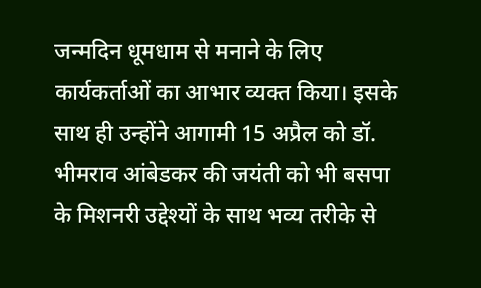जन्मदिन धूमधाम से मनाने के लिए कार्यकर्ताओं का आभार व्यक्त किया। इसके साथ ही उन्होंने आगामी 15 अप्रैल को डॉ. भीमराव आंबेडकर की जयंती को भी बसपा के मिशनरी उद्देश्यों के साथ भव्य तरीके से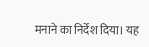मनाने का निर्देश दिया। यह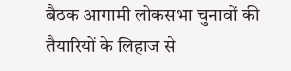बैठक आगामी लोकसभा चुनावों की तैयारियों के लिहाज से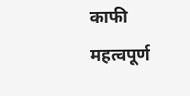काफी महत्वपूर्ण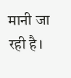मानी जा रही है।